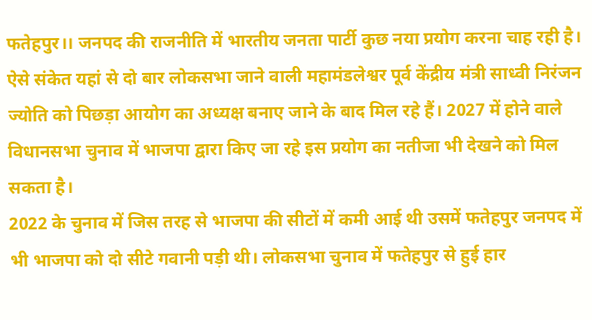फतेहपुर।। जनपद की राजनीति में भारतीय जनता पार्टी कुछ नया प्रयोग करना चाह रही है। ऐसे संकेत यहां से दो बार लोकसभा जाने वाली महामंडलेश्वर पूर्व केंद्रीय मंत्री साध्वी निरंजन ज्योति को पिछड़ा आयोग का अध्यक्ष बनाए जाने के बाद मिल रहे हैं। 2027 में होने वाले विधानसभा चुनाव में भाजपा द्वारा किए जा रहे इस प्रयोग का नतीजा भी देखने को मिल सकता है।
2022 के चुनाव में जिस तरह से भाजपा की सीटों में कमी आई थी उसमें फतेहपुर जनपद में भी भाजपा को दो सीटे गवानी पड़ी थी। लोकसभा चुनाव में फतेहपुर से हुई हार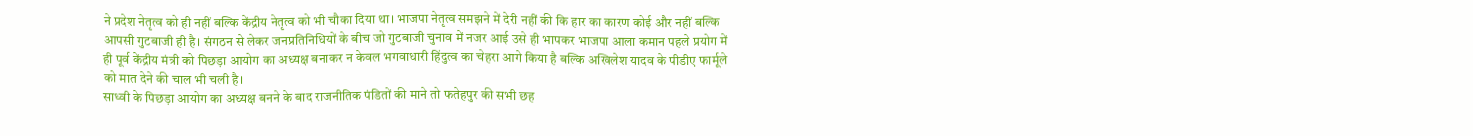ने प्रदेश नेतृत्व को ही नहीं बल्कि केंद्रीय नेतृत्व को भी चौका दिया था। भाजपा नेतृत्व समझने में देरी नहीं की कि हार का कारण कोई और नहीं बल्कि आपसी गुटबाजी ही है। संगठन से लेकर जनप्रतिनिधियों के बीच जो गुटबाजी चुनाव में नजर आई उसे ही भापकर भाजपा आला कमान पहले प्रयोग में ही पूर्व केंद्रीय मंत्री को पिछड़ा आयोग का अध्यक्ष बनाकर न केवल भगवाधारी हिंदुत्व का चेहरा आगे किया है बल्कि अखिलेश यादव के पीडीए फार्मूले को मात देने की चाल भी चली है।
साध्वी के पिछड़ा आयोग का अध्यक्ष बनने के बाद राजनीतिक पंडितों की माने तो फतेहपुर की सभी छह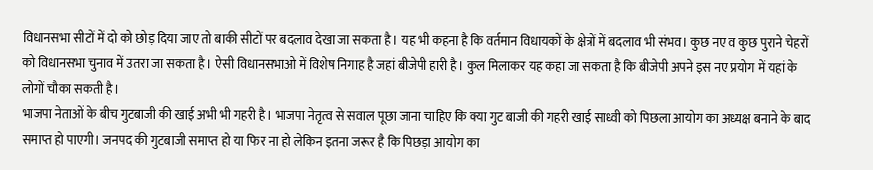विधानसभा सीटों में दो को छोड़ दिया जाए तो बाकी सीटों पर बदलाव देखा जा सकता है। यह भी कहना है कि वर्तमान विधायकों के क्षेत्रों में बदलाव भी संभव। कुछ नए व कुछ पुराने चेहरों को विधानसभा चुनाव में उतरा जा सकता है। ऐसी विधानसभाओ में विशेष निगाह है जहां बीजेपी हारी है। कुल मिलाकर यह कहा जा सकता है कि बीजेपी अपने इस नए प्रयोग में यहां के लोगों चौका सकती है।
भाजपा नेताओं के बीच गुटबाजी की खाई अभी भी गहरी है। भाजपा नेतृत्व से सवाल पूछा जाना चाहिए कि क्या गुट बाजी की गहरी खाई साध्वी को पिछला आयोग का अध्यक्ष बनाने के बाद समाप्त हो पाएगी। जनपद की गुटबाजी समाप्त हो या फिर ना हो लेकिन इतना जरूर है कि पिछड़ा आयोग का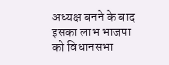अध्यक्ष बनने के बाद इसका लाभ भाजपा को विधानसभा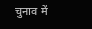चुनाव में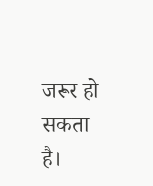जरूर हो सकता है।